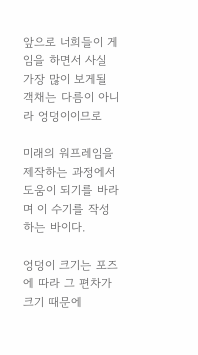앞으로 너희들이 게임을 하면서 사실 가장 많이 보게될 객채는 다름이 아니라 엉덩이이므로

미래의 워프레임을 제작하는 과정에서 도움이 되기를 바라며 이 수기를 작성하는 바이다.

엉덩이 크기는 포즈에 따라 그 편차가 크기 때문에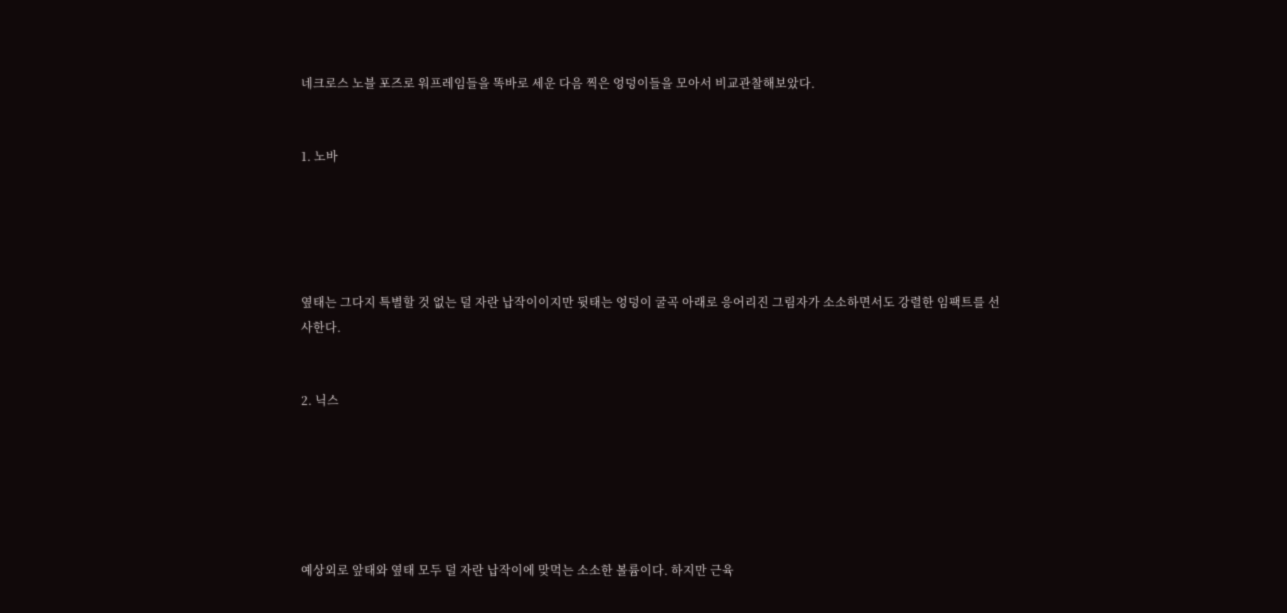네크로스 노블 포즈로 워프레임들을 똑바로 세운 다음 찍은 엉덩이들을 모아서 비교관찰해보았다.


1. 노바





옆태는 그다지 특별할 것 없는 덜 자란 납작이이지만 뒷태는 엉덩이 굴곡 아래로 응어리진 그림자가 소소하면서도 강렬한 임팩트를 선사한다.


2. 닉스






예상외로 앞태와 옆태 모두 덜 자란 납작이에 맞먹는 소소한 볼륨이다. 하지만 근육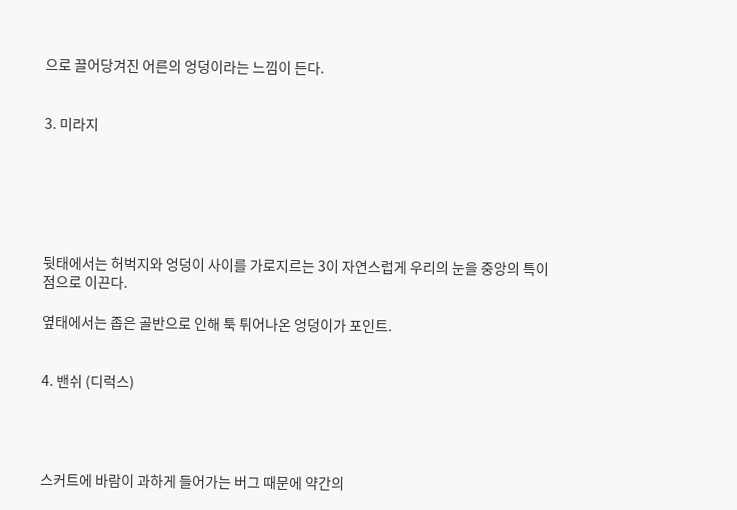으로 끌어당겨진 어른의 엉덩이라는 느낌이 든다.


3. 미라지






뒷태에서는 허벅지와 엉덩이 사이를 가로지르는 3이 자연스럽게 우리의 눈을 중앙의 특이점으로 이끈다.

옆태에서는 좁은 골반으로 인해 툭 튀어나온 엉덩이가 포인트.


4. 밴쉬 (디럭스)




스커트에 바람이 과하게 들어가는 버그 때문에 약간의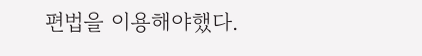편법을 이용해야했다.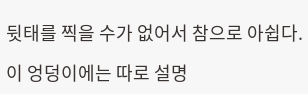뒷태를 찍을 수가 없어서 참으로 아쉽다.

이 엉덩이에는 따로 설명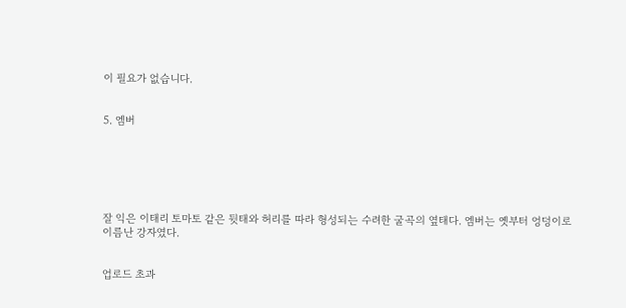이 필요가 없습니다.


5. 엠버






잘 익은 이태리 토마토 같은 뒷태와 허리를 따라 형성되는 수려한 굴곡의 옆태다. 엠버는 옛부터 엉덩이로 이름난 강자였다.


업로드 초과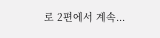로 2편에서 계속...